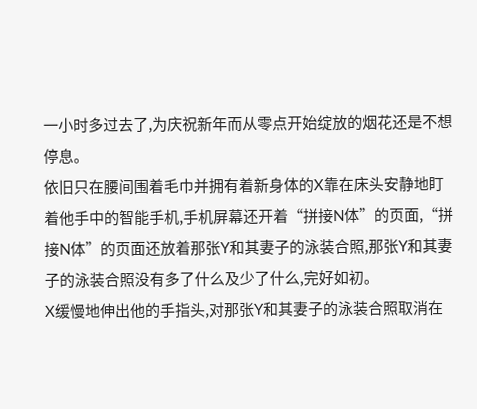一小时多过去了,为庆祝新年而从零点开始绽放的烟花还是不想停息。
依旧只在腰间围着毛巾并拥有着新身体的X靠在床头安静地盯着他手中的智能手机,手机屏幕还开着“拼接N体”的页面,“拼接N体”的页面还放着那张Y和其妻子的泳装合照,那张Y和其妻子的泳装合照没有多了什么及少了什么,完好如初。
X缓慢地伸出他的手指头,对那张Y和其妻子的泳装合照取消在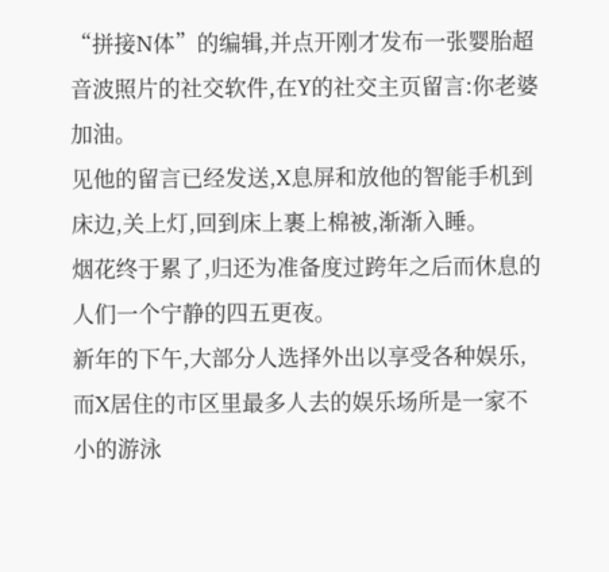“拼接N体”的编辑,并点开刚才发布一张婴胎超音波照片的社交软件,在Y的社交主页留言:你老婆加油。
见他的留言已经发送,X息屏和放他的智能手机到床边,关上灯,回到床上裹上棉被,渐渐入睡。
烟花终于累了,归还为准备度过跨年之后而休息的人们一个宁静的四五更夜。
新年的下午,大部分人选择外出以享受各种娱乐,而X居住的市区里最多人去的娱乐场所是一家不小的游泳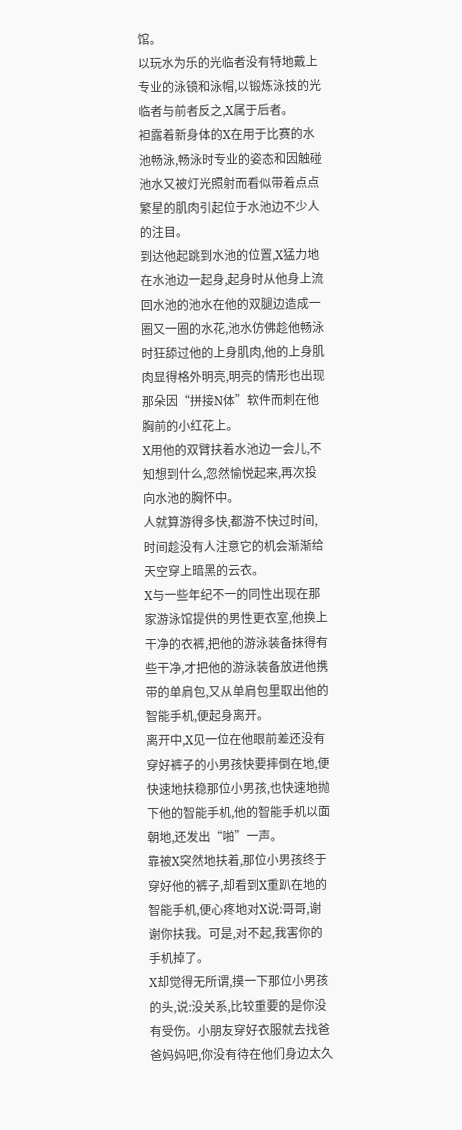馆。
以玩水为乐的光临者没有特地戴上专业的泳镜和泳帽,以锻炼泳技的光临者与前者反之,X属于后者。
袒露着新身体的X在用于比赛的水池畅泳,畅泳时专业的姿态和因触碰池水又被灯光照射而看似带着点点繁星的肌肉引起位于水池边不少人的注目。
到达他起跳到水池的位置,X猛力地在水池边一起身,起身时从他身上流回水池的池水在他的双腿边造成一圈又一圈的水花,池水仿佛趁他畅泳时狂舔过他的上身肌肉,他的上身肌肉显得格外明亮,明亮的情形也出现那朵因“拼接N体”软件而刺在他胸前的小红花上。
X用他的双臂扶着水池边一会儿,不知想到什么,忽然愉悦起来,再次投向水池的胸怀中。
人就算游得多快,都游不快过时间,时间趁没有人注意它的机会渐渐给天空穿上暗黑的云衣。
X与一些年纪不一的同性出现在那家游泳馆提供的男性更衣室,他换上干净的衣裤,把他的游泳装备抹得有些干净,才把他的游泳装备放进他携带的单肩包,又从单肩包里取出他的智能手机,便起身离开。
离开中,X见一位在他眼前差还没有穿好裤子的小男孩快要摔倒在地,便快速地扶稳那位小男孩,也快速地抛下他的智能手机,他的智能手机以面朝地,还发出“啪”一声。
靠被X突然地扶着,那位小男孩终于穿好他的裤子,却看到X重趴在地的智能手机,便心疼地对X说:哥哥,谢谢你扶我。可是,对不起,我害你的手机掉了。
X却觉得无所谓,摸一下那位小男孩的头,说:没关系,比较重要的是你没有受伤。小朋友穿好衣服就去找爸爸妈妈吧,你没有待在他们身边太久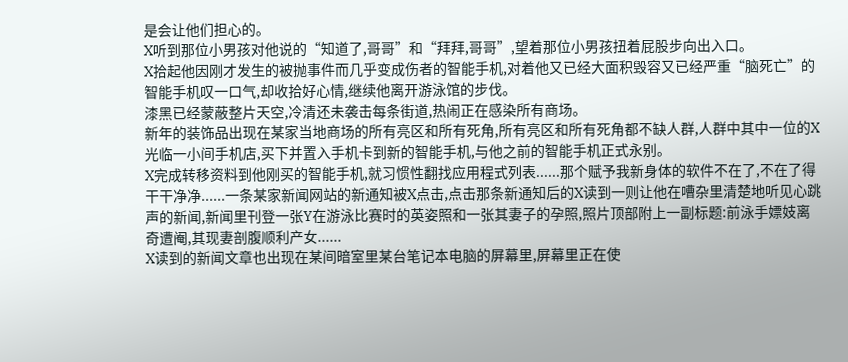是会让他们担心的。
X听到那位小男孩对他说的“知道了,哥哥”和“拜拜,哥哥”,望着那位小男孩扭着屁股步向出入口。
X拾起他因刚才发生的被抛事件而几乎变成伤者的智能手机,对着他又已经大面积毁容又已经严重“脑死亡”的智能手机叹一口气,却收拾好心情,继续他离开游泳馆的步伐。
漆黑已经蒙蔽整片天空,冷清还未袭击每条街道,热闹正在感染所有商场。
新年的装饰品出现在某家当地商场的所有亮区和所有死角,所有亮区和所有死角都不缺人群,人群中其中一位的X光临一小间手机店,买下并置入手机卡到新的智能手机,与他之前的智能手机正式永别。
X完成转移资料到他刚买的智能手机,就习惯性翻找应用程式列表......那个赋予我新身体的软件不在了,不在了得干干净净......一条某家新闻网站的新通知被X点击,点击那条新通知后的X读到一则让他在嘈杂里清楚地听见心跳声的新闻,新闻里刊登一张Y在游泳比赛时的英姿照和一张其妻子的孕照,照片顶部附上一副标题:前泳手嫖妓离奇遭阉,其现妻剖腹顺利产女......
X读到的新闻文章也出现在某间暗室里某台笔记本电脑的屏幕里,屏幕里正在使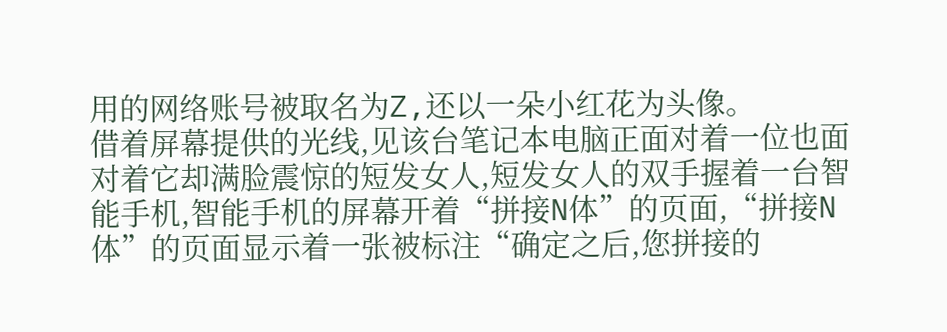用的网络账号被取名为Z,还以一朵小红花为头像。
借着屏幕提供的光线,见该台笔记本电脑正面对着一位也面对着它却满脸震惊的短发女人,短发女人的双手握着一台智能手机,智能手机的屏幕开着“拼接N体”的页面,“拼接N体”的页面显示着一张被标注“确定之后,您拼接的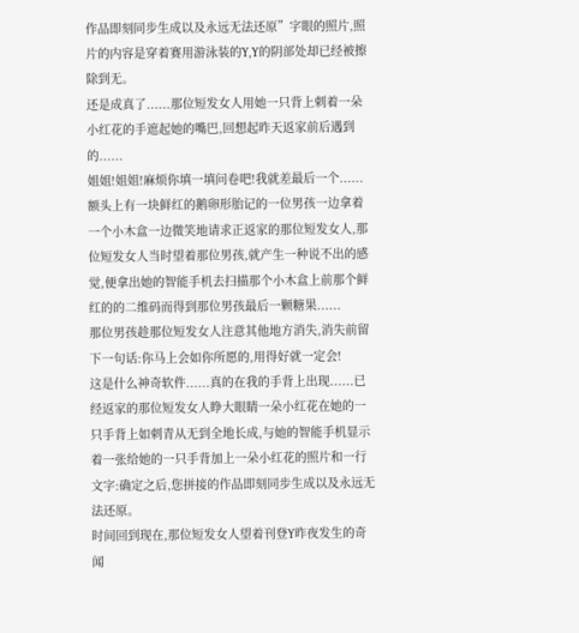作品即刻同步生成以及永远无法还原”字眼的照片,照片的内容是穿着赛用游泳装的Y,Y的阴部处却已经被擦除到无。
还是成真了......那位短发女人用她一只背上刺着一朵小红花的手遮起她的嘴巴,回想起昨天返家前后遇到的......
姐姐!姐姐!麻烦你填一填问卷吧!我就差最后一个......额头上有一块鲜红的鹅卵形胎记的一位男孩一边拿着一个小木盒一边微笑地请求正返家的那位短发女人,那位短发女人当时望着那位男孩,就产生一种说不出的感觉,便拿出她的智能手机去扫描那个小木盒上前那个鲜红的的二维码而得到那位男孩最后一颗糖果......
那位男孩趁那位短发女人注意其他地方消失,消失前留下一句话:你马上会如你所愿的,用得好就一定会!
这是什么神奇软件......真的在我的手背上出现......已经返家的那位短发女人睁大眼睛一朵小红花在她的一只手背上如刺青从无到全地长成,与她的智能手机显示着一张给她的一只手背加上一朵小红花的照片和一行文字:确定之后,您拼接的作品即刻同步生成以及永远无法还原。
时间回到现在,那位短发女人望着刊登Y昨夜发生的奇闻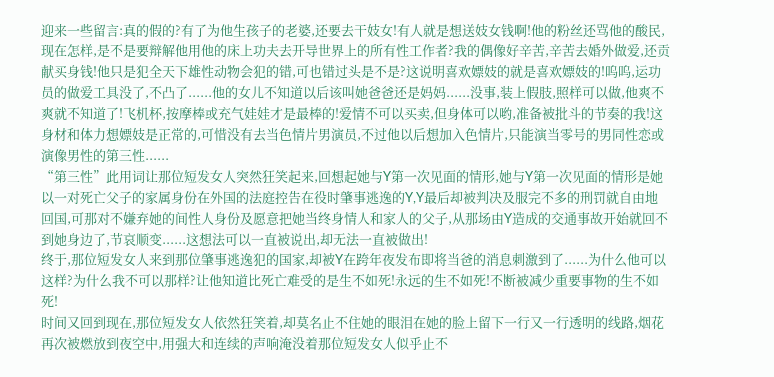迎来一些留言:真的假的?有了为他生孩子的老婆,还要去干妓女!有人就是想送妓女钱啊!他的粉丝还骂他的酸民,现在怎样,是不是要辩解他用他的床上功夫去开导世界上的所有性工作者?我的偶像好辛苦,辛苦去婚外做爱,还贡献买身钱!他只是犯全天下雄性动物会犯的错,可也错过头是不是?这说明喜欢嫖妓的就是喜欢嫖妓的!呜呜,运功员的做爱工具没了,不凸了......他的女儿不知道以后该叫她爸爸还是妈妈......没事,装上假肢,照样可以做,他爽不爽就不知道了!飞机杯,按摩棒或充气娃娃才是最棒的!爱情不可以买卖,但身体可以哟,准备被批斗的节奏的我!这身材和体力想嫖妓是正常的,可惜没有去当色情片男演员,不过他以后想加入色情片,只能演当零号的男同性恋或演像男性的第三性......
“第三性”此用词让那位短发女人突然狂笑起来,回想起她与Y第一次见面的情形,她与Y第一次见面的情形是她以一对死亡父子的家属身份在外国的法庭控告在役时肇事逃逸的Y,Y最后却被判决及服完不多的刑罚就自由地回国,可那对不嫌弃她的间性人身份及愿意把她当终身情人和家人的父子,从那场由Y造成的交通事故开始就回不到她身边了,节哀顺变......这想法可以一直被说出,却无法一直被做出!
终于,那位短发女人来到那位肇事逃逸犯的国家,却被Y在跨年夜发布即将当爸的消息刺激到了......为什么他可以这样?为什么我不可以那样?让他知道比死亡难受的是生不如死!永远的生不如死!不断被减少重要事物的生不如死!
时间又回到现在,那位短发女人依然狂笑着,却莫名止不住她的眼泪在她的脸上留下一行又一行透明的线路,烟花再次被燃放到夜空中,用强大和连续的声响淹没着那位短发女人似乎止不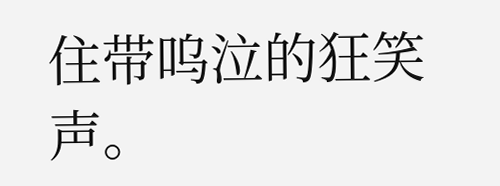住带呜泣的狂笑声。